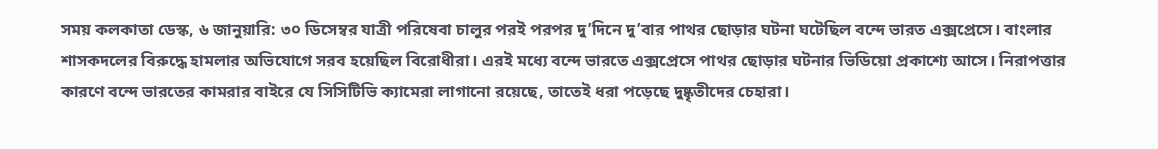সময় কলকাতা ডেস্ক, ৬ জানুয়ারি: ৩০ ডিসেম্বর যাত্রী পরিষেবা চালুর পরই পরপর দু’দিনে দু’বার পাথর ছোড়ার ঘটনা ঘটেছিল বন্দে ভারত এক্সপ্রেসে। বাংলার শাসকদলের বিরুদ্ধে হামলার অভিযোগে সরব হয়েছিল বিরোধীরা। এরই মধ্যে বন্দে ভারতে এক্সপ্রেসে পাথর ছোড়ার ঘটনার ভিডিয়ো প্রকাশ্যে আসে। নিরাপত্তার কারণে বন্দে ভারতের কামরার বাইরে যে সিসিটিভি ক্যামেরা লাগানো রয়েছে, তাতেই ধরা পড়েছে দুষ্কৃতীদের চেহারা।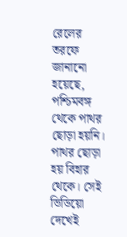রেলের তরফে জানানো হয়েছে, পশ্চিমবঙ্গ থেকে পাথর ছোড়া হয়নি। পাথর ছোড়া হয় বিহার থেকে। সেই ভিডিয়ো দেখেই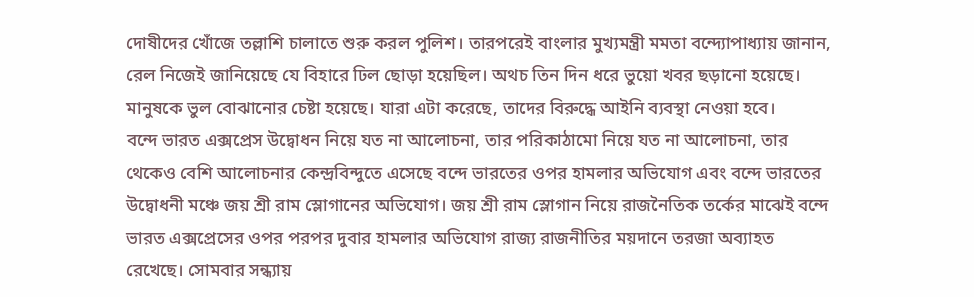দোষীদের খোঁজে তল্লাশি চালাতে শুরু করল পুলিশ। তারপরেই বাংলার মুখ্যমন্ত্রী মমতা বন্দ্যোপাধ্যায় জানান, রেল নিজেই জানিয়েছে যে বিহারে ঢিল ছোড়া হয়েছিল। অথচ তিন দিন ধরে ভুয়ো খবর ছড়ানো হয়েছে। মানুষকে ভুল বোঝানোর চেষ্টা হয়েছে। যারা এটা করেছে, তাদের বিরুদ্ধে আইনি ব্যবস্থা নেওয়া হবে।
বন্দে ভারত এক্সপ্রেস উদ্বোধন নিয়ে যত না আলোচনা, তার পরিকাঠামো নিয়ে যত না আলোচনা, তার থেকেও বেশি আলোচনার কেন্দ্রবিন্দুতে এসেছে বন্দে ভারতের ওপর হামলার অভিযোগ এবং বন্দে ভারতের উদ্বোধনী মঞ্চে জয় শ্রী রাম স্লোগানের অভিযোগ। জয় শ্রী রাম স্লোগান নিয়ে রাজনৈতিক তর্কের মাঝেই বন্দে ভারত এক্সপ্রেসের ওপর পরপর দুবার হামলার অভিযোগ রাজ্য রাজনীতির ময়দানে তরজা অব্যাহত রেখেছে। সোমবার সন্ধ্যায়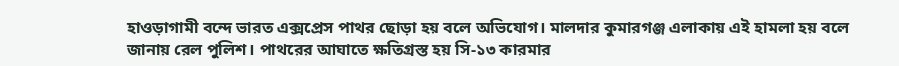হাওড়াগামী বন্দে ভারত এক্সপ্রেস পাথর ছোড়া হয় বলে অভিযোগ। মালদার কুমারগঞ্জ এলাকায় এই হামলা হয় বলে জানায় রেল পুলিশ। পাথরের আঘাতে ক্ষতিগ্রস্ত হয় সি-১৩ কারমার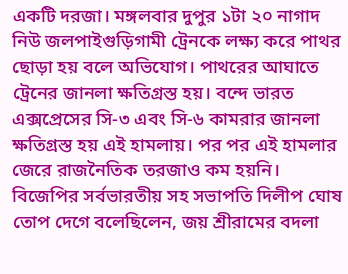একটি দরজা। মঙ্গলবার দুপুর ১টা ২০ নাগাদ নিউ জলপাইগুড়িগামী ট্রেনকে লক্ষ্য করে পাথর ছোড়া হয় বলে অভিযোগ। পাথরের আঘাতে ট্রেনের জানলা ক্ষতিগ্রস্ত হয়। বন্দে ভারত এক্সপ্রেসের সি-৩ এবং সি-৬ কামরার জানলা ক্ষতিগ্রস্ত হয় এই হামলায়। পর পর এই হামলার জেরে রাজনৈতিক তরজাও কম হয়নি। বিজেপির সর্বভারতীয় সহ সভাপতি দিলীপ ঘোষ তোপ দেগে বলেছিলেন, জয় শ্রীরামের বদলা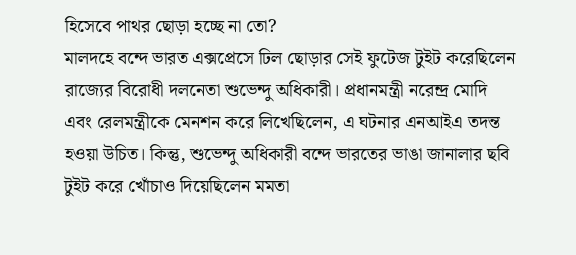হিসেবে পাথর ছোড়া হচ্ছে না তো?
মালদহে বন্দে ভারত এক্সপ্রেসে ঢিল ছোড়ার সেই ফুটেজ টুইট করেছিলেন রাজ্যের বিরোধী দলনেতা শুভেন্দু অধিকারী। প্রধানমন্ত্রী নরেন্দ্র মোদি এবং রেলমন্ত্রীকে মেনশন করে লিখেছিলেন, এ ঘটনার এনআইএ তদন্ত হওয়া উচিত। কিন্তু, শুভেন্দু অধিকারী বন্দে ভারতের ভাঙা জানালার ছবি টুইট করে খোঁচাও দিয়েছিলেন মমতা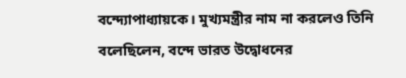বন্দ্যোপাধ্যায়কে। মুখ্যমন্ত্রীর নাম না করলেও তিনি বলেছিলেন, বন্দে ভারত উদ্বোধনের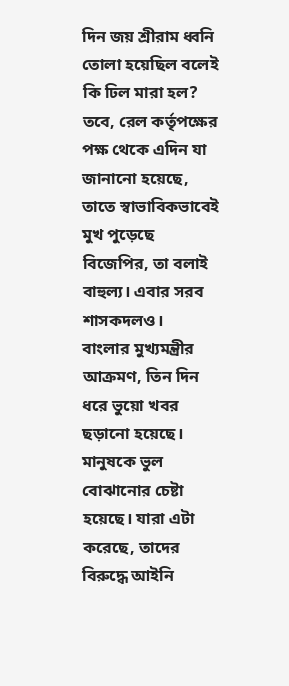দিন জয় শ্রীরাম ধ্বনি তোলা হয়েছিল বলেই কি ঢিল মারা হল? তবে, রেল কর্তৃপক্ষের পক্ষ থেকে এদিন যা জানানো হয়েছে, তাতে স্বাভাবিকভাবেই মুখ পুড়েছে বিজেপির, তা বলাই বাহুল্য। এবার সরব শাসকদলও।
বাংলার মুখ্যমন্ত্রীর আক্রমণ, তিন দিন ধরে ভুয়ো খবর ছড়ানো হয়েছে। মানুষকে ভুল বোঝানোর চেষ্টা হয়েছে। যারা এটা করেছে, তাদের বিরুদ্ধে আইনি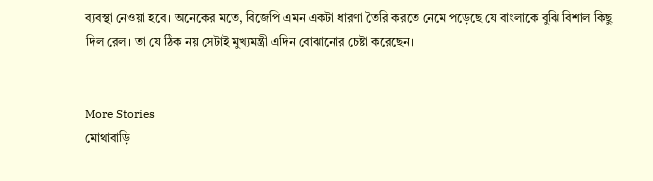ব্যবস্থা নেওয়া হবে। অনেকের মতে, বিজেপি এমন একটা ধারণা তৈরি করতে নেমে পড়েছে যে বাংলাকে বুঝি বিশাল কিছু দিল রেল। তা যে ঠিক নয় সেটাই মুখ্যমন্ত্রী এদিন বোঝানোর চেষ্টা করেছেন।


More Stories
মোথাবাড়ি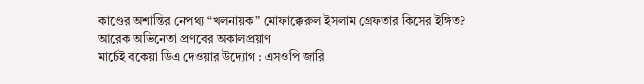কাণ্ডের অশান্তির নেপথ্য “খলনায়ক” মোফাক্কেরুল ইসলাম গ্রেফতার কিসের ইঙ্গিত?
আরেক অভিনেতা প্রণবের অকালপ্রয়াণ
মার্চেই বকেয়া ডিএ দেওয়ার উদ্যোগ : এসওপি জারি